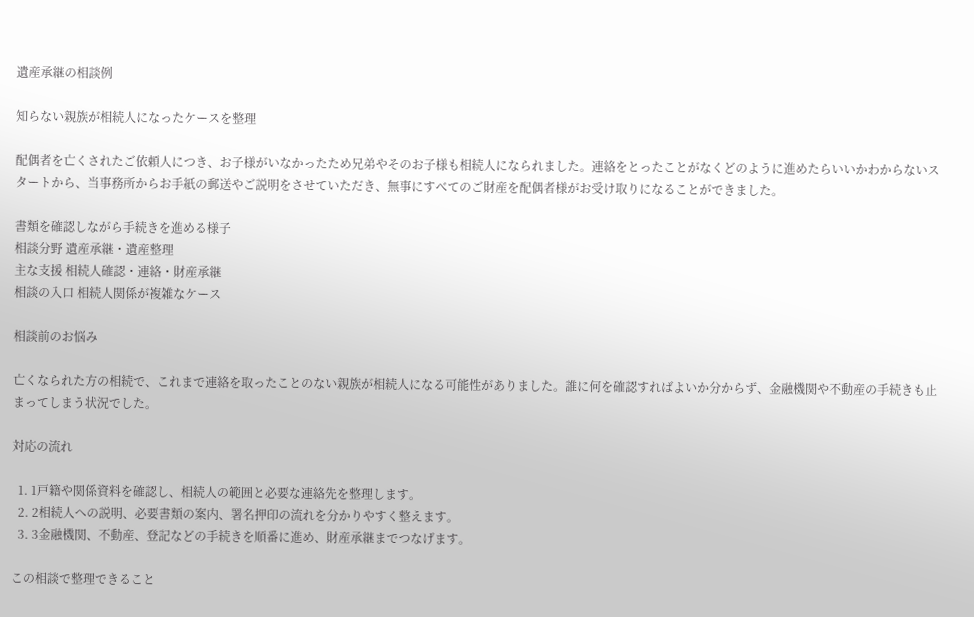遺産承継の相談例

知らない親族が相続人になったケースを整理

配偶者を亡くされたご依頼人につき、お子様がいなかったため兄弟やそのお子様も相続人になられました。連絡をとったことがなくどのように進めたらいいかわからないスタートから、当事務所からお手紙の郵送やご説明をさせていただき、無事にすべてのご財産を配偶者様がお受け取りになることができました。

書類を確認しながら手続きを進める様子
相談分野 遺産承継・遺産整理
主な支援 相続人確認・連絡・財産承継
相談の入口 相続人関係が複雑なケース

相談前のお悩み

亡くなられた方の相続で、これまで連絡を取ったことのない親族が相続人になる可能性がありました。誰に何を確認すればよいか分からず、金融機関や不動産の手続きも止まってしまう状況でした。

対応の流れ

  1. 1戸籍や関係資料を確認し、相続人の範囲と必要な連絡先を整理します。
  2. 2相続人への説明、必要書類の案内、署名押印の流れを分かりやすく整えます。
  3. 3金融機関、不動産、登記などの手続きを順番に進め、財産承継までつなげます。

この相談で整理できること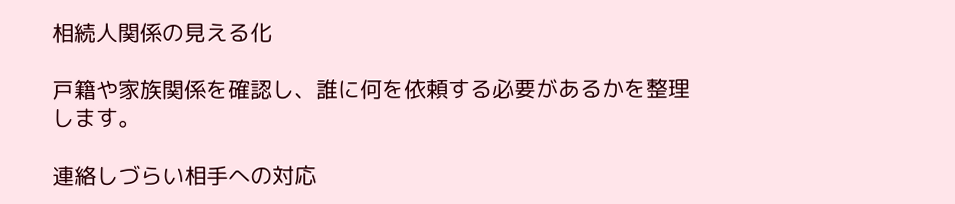相続人関係の見える化

戸籍や家族関係を確認し、誰に何を依頼する必要があるかを整理します。

連絡しづらい相手への対応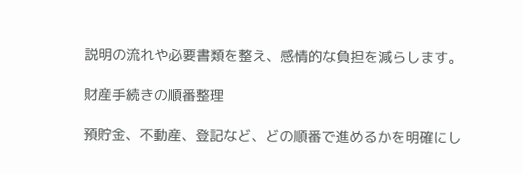説明の流れや必要書類を整え、感情的な負担を減らします。

財産手続きの順番整理

預貯金、不動産、登記など、どの順番で進めるかを明確にし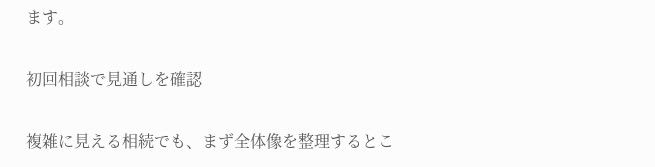ます。

初回相談で見通しを確認

複雑に見える相続でも、まず全体像を整理するとこ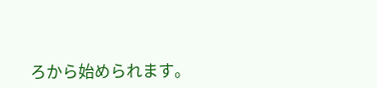ろから始められます。